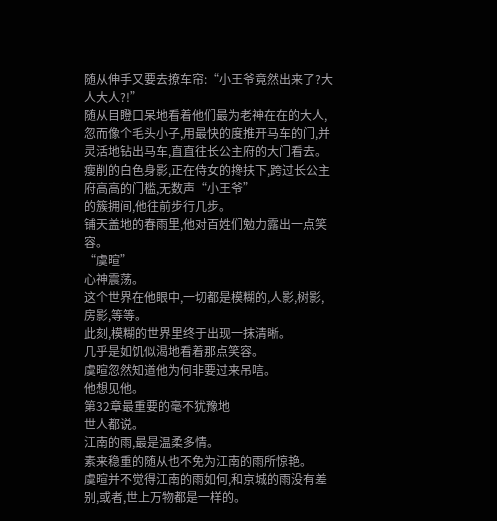随从伸手又要去撩车帘:“小王爷竟然出来了?大人大人?!”
随从目瞪口呆地看着他们最为老神在在的大人,忽而像个毛头小子,用最快的度推开马车的门,并灵活地钻出马车,直直往长公主府的大门看去。
瘦削的白色身影,正在侍女的搀扶下,跨过长公主府高高的门槛,无数声“小王爷”
的簇拥间,他往前步行几步。
铺天盖地的春雨里,他对百姓们勉力露出一点笑容。
“虞暄”
心神震荡。
这个世界在他眼中,一切都是模糊的,人影,树影,房影,等等。
此刻,模糊的世界里终于出现一抹清晰。
几乎是如饥似渴地看着那点笑容。
虞暄忽然知道他为何非要过来吊唁。
他想见他。
第32章最重要的毫不犹豫地
世人都说。
江南的雨,最是温柔多情。
素来稳重的随从也不免为江南的雨所惊艳。
虞暄并不觉得江南的雨如何,和京城的雨没有差别,或者,世上万物都是一样的。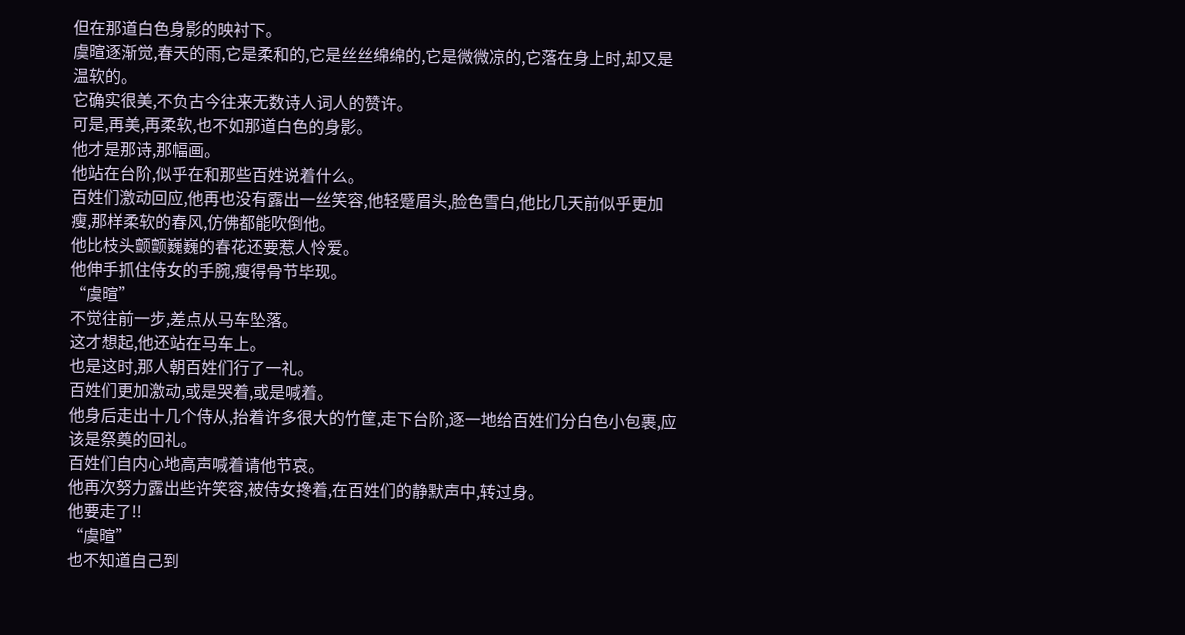但在那道白色身影的映衬下。
虞暄逐渐觉,春天的雨,它是柔和的,它是丝丝绵绵的,它是微微凉的,它落在身上时,却又是温软的。
它确实很美,不负古今往来无数诗人词人的赞许。
可是,再美,再柔软,也不如那道白色的身影。
他才是那诗,那幅画。
他站在台阶,似乎在和那些百姓说着什么。
百姓们激动回应,他再也没有露出一丝笑容,他轻蹙眉头,脸色雪白,他比几天前似乎更加瘦,那样柔软的春风,仿佛都能吹倒他。
他比枝头颤颤巍巍的春花还要惹人怜爱。
他伸手抓住侍女的手腕,瘦得骨节毕现。
“虞暄”
不觉往前一步,差点从马车坠落。
这才想起,他还站在马车上。
也是这时,那人朝百姓们行了一礼。
百姓们更加激动,或是哭着,或是喊着。
他身后走出十几个侍从,抬着许多很大的竹筐,走下台阶,逐一地给百姓们分白色小包裹,应该是祭奠的回礼。
百姓们自内心地高声喊着请他节哀。
他再次努力露出些许笑容,被侍女搀着,在百姓们的静默声中,转过身。
他要走了!!
“虞暄”
也不知道自己到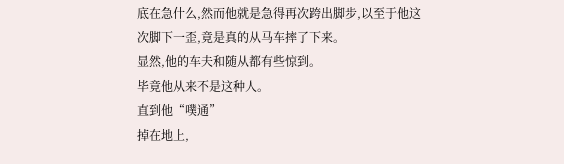底在急什么,然而他就是急得再次跨出脚步,以至于他这次脚下一歪,竟是真的从马车摔了下来。
显然,他的车夫和随从都有些惊到。
毕竟他从来不是这种人。
直到他“噗通”
掉在地上,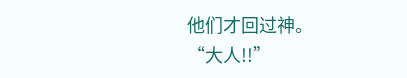他们才回过神。
“大人!!”